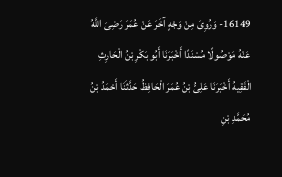16149- وَرُوِىَ مِنْ وَجْهٍ آخَرَ عَنْ عُمَرَ رَضِىَ اللَّهُ عَنْهُ مَوْصُولًا مُسْنَدًا أَخْبَرَنَا أَبُو بَكْرِ بْنُ الْحَارِثِ الْفَقِيهُ أَخْبَرَنَا عَلِىُّ بْنُ عُمَرَ الْحَافِظُ حَدَّثَنَا أَحْمَدُ بْنُ مُحَمَّدِ بْنِ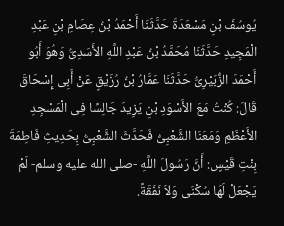يُوسُفَ بْنِ مَسْعَدَةَ حَدَّثَنَا أَحْمَدُ بْنُ عِصَامِ بْنِ عَبْدِ الْمَجِيدِ حَدَّثَنَا مُحَمَّدُ بْنُ عَبْدِ اللَّهِ الأَسَدِىُّ وَهُوَ أَبُو أَحْمَدَ الزُّبَيْرِىُّ حَدَّثَنَا عَمَّارُ بْنُ رُزَيْقٍ عَنْ أَبِى إِسْحَاقَ قَالَ: كُنْتُ مَعَ الأَسْوَدِ بْنِ يَزِيدَ جَالِسًا فِى الْمَسْجِدِ الأَعْظَمِ وَمَعَنَا الشَّعْبِىُّ فَحَدَّثَ الشَّعْبِىُّ بِحَدِيثِ فَاطِمَةَ بِنْتِ قَيْسٍ: أَنَّ رَسُولَ اللَّهِ -صلى الله عليه وسلم- لَمْ يَجْعَلْ لَهَا سُكْنَى وَلاَ نَفَقَةً.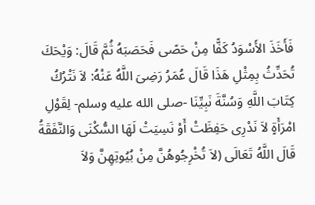فَأَخَذَ الأَسْوَدُ كَفًّا مِنْ حَصًى فَحَصَبَهُ ثُمَّ قَالَ: وَيْحَكَ تُحَدِّثُ بِمِثْلِ هَذَا قَالَ عُمَرُ رَضِىَ اللَّهُ عَنْهُ: لاَ نَتْرُكُ كِتَابَ اللَّهِ وَسُنَّةَ نَبِيِّنَا -صلى الله عليه وسلم- لِقَوْلِ امْرَأَةٍ لاَ نَدْرِى حَفِظَتْ أَوْ نَسِيَتْ لَهَا السُّكْنَى وَالنَّفَقَةُ قَالَ اللَّهُ تَعَالَى (لاَ تُخْرِجُوهُنَّ مِنْ بُيُوتِهِنَّ وَلاَ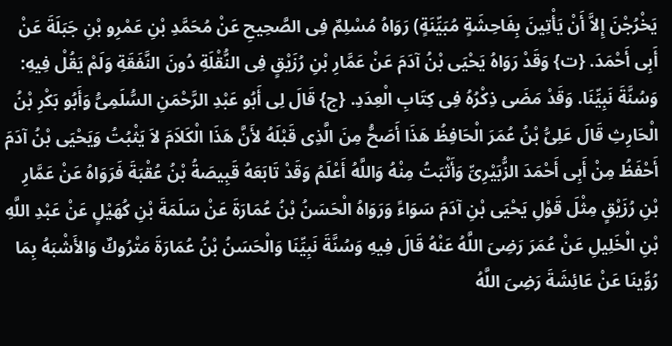يَخْرُجْنَ إِلاَّ أَنْ يَأْتِينَ بِفَاحِشَةٍ مُبَيِّنَةٍ) رَوَاهُ مُسْلِمٌ فِى الصَّحِيحِ عَنْ مُحَمَّدِ بْنِ عَمْرِو بْنِ جَبَلَةَ عَنْ أَبِى أَحْمَدَ. {ت} وَقَدْ رَوَاهُ يَحْيَى بْنُ آدَمَ عَنْ عَمَّارِ بْنِ رُزَيْقٍ فِى النُّقْلَةِ دُونَ النَّفَقَةِ وَلَمْ يَقُلْ فِيهِ: وَسُنَّةَ نَبِيِّنَا. وَقَدْ مَضَى ذِكْرُهُ فِى كِتَابِ الْعِدَدِ. {ج} قَالَ لِى أَبُو عَبْدِ الرَّحْمَنِ السُّلَمِىُّ وَأَبُو بَكْرِ بْنُ الْحَارِثِ قَالَ عَلِىُّ بْنُ عُمَرَ الْحَافِظُ هَذَا أَصَحُّ مِنَ الَّذِى قَبْلَهُ لأَنَّ هَذَا الْكَلاَمَ لاَ يَثْبُتُ وَيَحْيَى بْنُ آدَمَ أَحْفَظُ مِنْ أَبِى أَحْمَدَ الزُّبَيْرِىِّ وَأَثْبَتُ مِنْهُ وَاللَّهُ أَعْلَمُ وَقَدْ تَابَعَهُ قَبِيصَةُ بْنُ عُقْبَةَ فَرَوَاهُ عَنْ عَمَّارِ بْنِ رُزَيْقٍ مِثْلَ قَوْلِ يَحْيَى بْنِ آدَمَ سَوَاءً وَرَوَاهُ الْحَسَنُ بْنُ عُمَارَةَ عَنْ سَلَمَةَ بْنِ كُهَيْلٍ عَنْ عَبْدِ اللَّهِ بْنِ الْخَلِيلِ عَنْ عُمَرَ رَضِىَ اللَّهُ عَنْهُ قَالَ فِيهِ وَسُنَّةَ نَبِيِّنَا وَالْحَسَنُ بْنُ عُمَارَةَ مَتْرُوكٌ وَالأَشْبَهُ بِمَا رُوِّينَا عَنْ عَائِشَةَ رَضِىَ اللَّهُ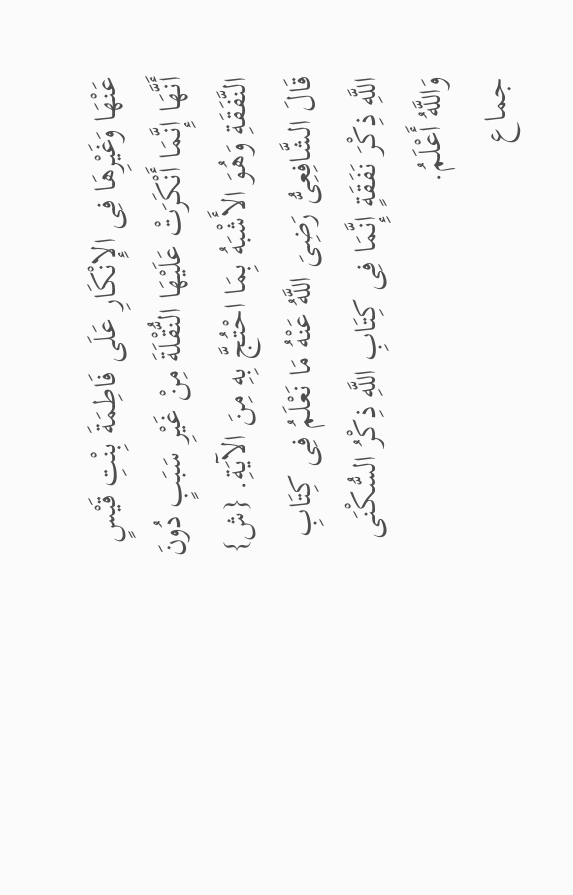عَنْهَا وَغَيْرِهَا فِى الإِنْكَارِ عَلَى فَاطِمَةَ بِنْتِ قَيْسٍ أَنَّهَا إِنَّمَا أَنْكَرَتْ عَلَيْهَا النُّقْلَةَ مِنْ غَيْرِ سَبَبٍ دُونَ النَّفَقَةِ وَهُوَ الأَشْبَهُ بِمَا احْتُجَّ بِهِ مِنَ الآيَةِ. {ش} قَالَ الشَّافِعِىُّ رَضِىَ اللَّهُ عَنْهُ مَا نَعْلَمُ فِى كِتَابِ اللَّهِ ذِكْرَ نَفَقَةٍ إِنَّمَا فِى كِتَابِ اللَّهِ ذِكْرُ السُّكْنَى وَاللَّهُ أَعْلَمُ.
جماع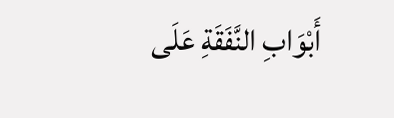أَبْوَابِ النَّفَقَةِ عَلَى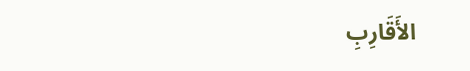الأَقَارِبِ